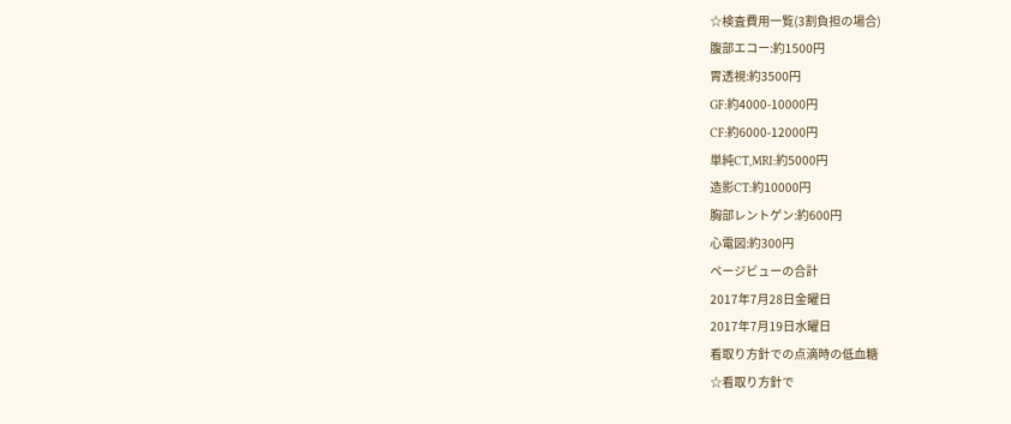☆検査費用一覧(3割負担の場合)
腹部エコー:約1500円
胃透視:約3500円
GF:約4000-10000円
CF:約6000-12000円
単純CT,MRI:約5000円
造影CT:約10000円
胸部レントゲン:約600円
心電図:約300円
ページビューの合計
2017年7月28日金曜日
2017年7月19日水曜日
看取り方針での点滴時の低血糖
☆看取り方針で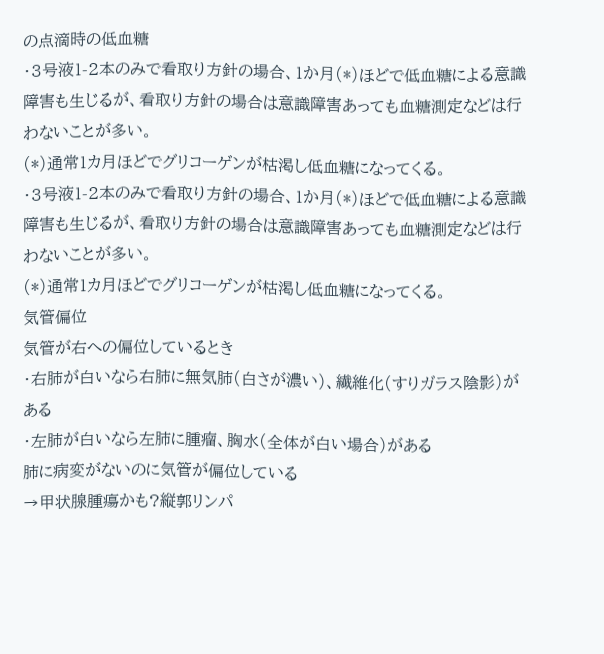の点滴時の低血糖
・3号液1-2本のみで看取り方針の場合、1か月(*)ほどで低血糖による意識障害も生じるが、看取り方針の場合は意識障害あっても血糖測定などは行わないことが多い。
(*)通常1カ月ほどでグリコーゲンが枯渇し低血糖になってくる。
・3号液1-2本のみで看取り方針の場合、1か月(*)ほどで低血糖による意識障害も生じるが、看取り方針の場合は意識障害あっても血糖測定などは行わないことが多い。
(*)通常1カ月ほどでグリコーゲンが枯渇し低血糖になってくる。
気管偏位
気管が右への偏位しているとき
・右肺が白いなら右肺に無気肺(白さが濃い)、繊維化(すりガラス陰影)がある
・左肺が白いなら左肺に腫瘤、胸水(全体が白い場合)がある
肺に病変がないのに気管が偏位している
→甲状腺腫瘍かも?縦郭リンパ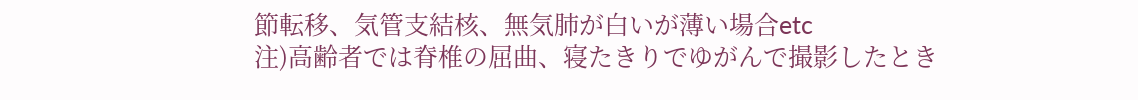節転移、気管支結核、無気肺が白いが薄い場合etc
注)高齢者では脊椎の屈曲、寝たきりでゆがんで撮影したとき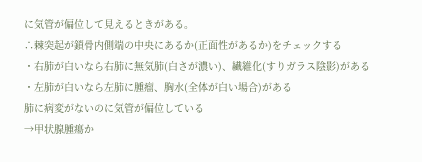に気管が偏位して見えるときがある。
∴棘突起が鎖骨内側端の中央にあるか(正面性があるか)をチェックする
・右肺が白いなら右肺に無気肺(白さが濃い)、繊維化(すりガラス陰影)がある
・左肺が白いなら左肺に腫瘤、胸水(全体が白い場合)がある
肺に病変がないのに気管が偏位している
→甲状腺腫瘍か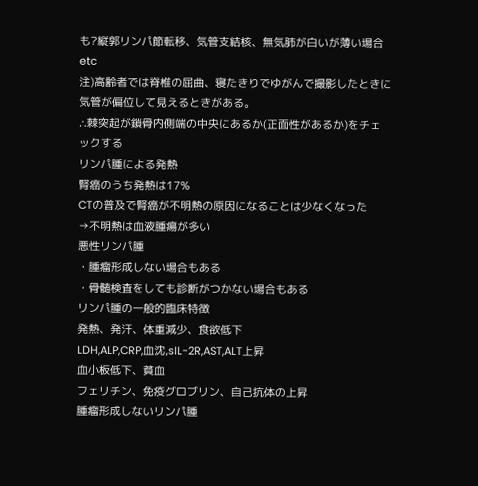も?縦郭リンパ節転移、気管支結核、無気肺が白いが薄い場合etc
注)高齢者では脊椎の屈曲、寝たきりでゆがんで撮影したときに気管が偏位して見えるときがある。
∴棘突起が鎖骨内側端の中央にあるか(正面性があるか)をチェックする
リンパ腫による発熱
腎癌のうち発熱は17%
CTの普及で腎癌が不明熱の原因になることは少なくなった
→不明熱は血液腫瘍が多い
悪性リンパ腫
・腫瘤形成しない場合もある
・骨髄検査をしても診断がつかない場合もある
リンパ腫の一般的臨床特徴
発熱、発汗、体重減少、食欲低下
LDH,ALP,CRP,血沈,sIL-2R,AST,ALT上昇
血小板低下、貧血
フェリチン、免疫グロブリン、自己抗体の上昇
腫瘤形成しないリンパ腫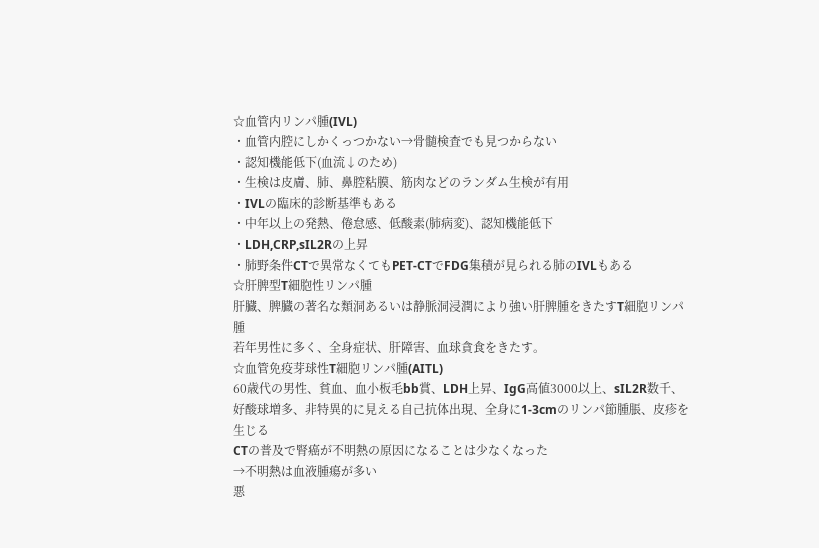☆血管内リンパ腫(IVL)
・血管内腔にしかくっつかない→骨髄検査でも見つからない
・認知機能低下(血流↓のため)
・生検は皮膚、肺、鼻腔粘膜、筋肉などのランダム生検が有用
・IVLの臨床的診断基準もある
・中年以上の発熱、倦怠感、低酸素(肺病変)、認知機能低下
・LDH,CRP,sIL2Rの上昇
・肺野条件CTで異常なくてもPET-CTでFDG集積が見られる肺のIVLもある
☆肝脾型T細胞性リンパ腫
肝臓、脾臓の著名な類洞あるいは静脈洞浸潤により強い肝脾腫をきたすT細胞リンパ腫
若年男性に多く、全身症状、肝障害、血球貪食をきたす。
☆血管免疫芽球性T細胞リンパ腫(AITL)
60歳代の男性、貧血、血小板毛bb賞、LDH上昇、IgG高値3000以上、sIL2R数千、好酸球増多、非特異的に見える自己抗体出現、全身に1-3cmのリンパ節腫脹、皮疹を生じる
CTの普及で腎癌が不明熱の原因になることは少なくなった
→不明熱は血液腫瘍が多い
悪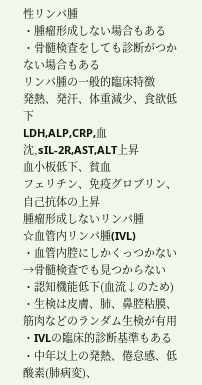性リンパ腫
・腫瘤形成しない場合もある
・骨髄検査をしても診断がつかない場合もある
リンパ腫の一般的臨床特徴
発熱、発汗、体重減少、食欲低下
LDH,ALP,CRP,血沈,sIL-2R,AST,ALT上昇
血小板低下、貧血
フェリチン、免疫グロブリン、自己抗体の上昇
腫瘤形成しないリンパ腫
☆血管内リンパ腫(IVL)
・血管内腔にしかくっつかない→骨髄検査でも見つからない
・認知機能低下(血流↓のため)
・生検は皮膚、肺、鼻腔粘膜、筋肉などのランダム生検が有用
・IVLの臨床的診断基準もある
・中年以上の発熱、倦怠感、低酸素(肺病変)、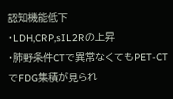認知機能低下
・LDH,CRP,sIL2Rの上昇
・肺野条件CTで異常なくてもPET-CTでFDG集積が見られ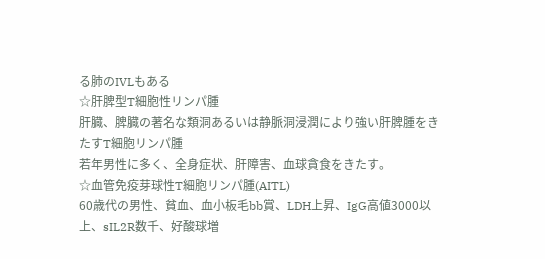る肺のIVLもある
☆肝脾型T細胞性リンパ腫
肝臓、脾臓の著名な類洞あるいは静脈洞浸潤により強い肝脾腫をきたすT細胞リンパ腫
若年男性に多く、全身症状、肝障害、血球貪食をきたす。
☆血管免疫芽球性T細胞リンパ腫(AITL)
60歳代の男性、貧血、血小板毛bb賞、LDH上昇、IgG高値3000以上、sIL2R数千、好酸球増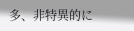多、非特異的に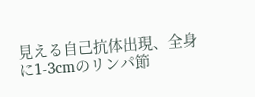見える自己抗体出現、全身に1-3cmのリンパ節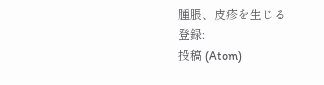腫脹、皮疹を生じる
登録:
投稿 (Atom)